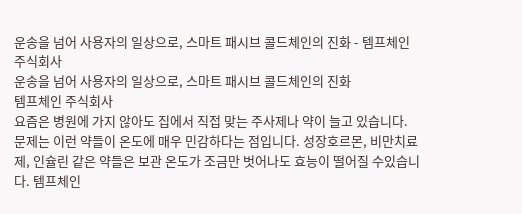운송을 넘어 사용자의 일상으로, 스마트 패시브 콜드체인의 진화 - 템프체인 주식회사
운송을 넘어 사용자의 일상으로, 스마트 패시브 콜드체인의 진화
템프체인 주식회사
요즘은 병원에 가지 않아도 집에서 직접 맞는 주사제나 약이 늘고 있습니다. 문제는 이런 약들이 온도에 매우 민감하다는 점입니다. 성장호르몬, 비만치료제, 인슐린 같은 약들은 보관 온도가 조금만 벗어나도 효능이 떨어질 수있습니다. 템프체인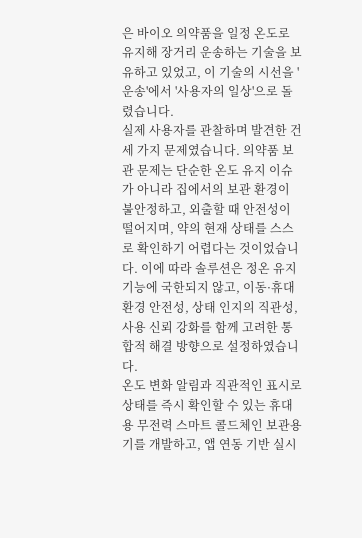은 바이오 의약품을 일정 온도로 유지해 장거리 운송하는 기술을 보유하고 있었고, 이 기술의 시선을 '운송'에서 '사용자의 일상'으로 돌렸습니다.
실제 사용자를 관찰하며 발견한 건 세 가지 문제였습니다. 의약품 보관 문제는 단순한 온도 유지 이슈가 아니라 집에서의 보관 환경이 불안정하고, 외출할 때 안전성이 떨어지며, 약의 현재 상태를 스스로 확인하기 어렵다는 것이었습니다. 이에 따라 솔루션은 정온 유지 기능에 국한되지 않고, 이동·휴대 환경 안전성, 상태 인지의 직관성, 사용 신뢰 강화를 함께 고려한 통합적 해결 방향으로 설정하였습니다.
온도 변화 알림과 직관적인 표시로 상태를 즉시 확인할 수 있는 휴대용 무전력 스마트 콜드체인 보관용기를 개발하고, 앱 연동 기반 실시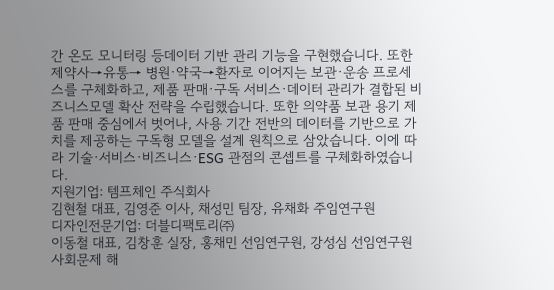간 온도 모니터링 등데이터 기반 관리 기능을 구현했습니다. 또한 제약사→유통→ 병원·약국→환자로 이어지는 보관·운송 프로세스를 구체화하고, 제품 판매·구독 서비스·데이터 관리가 결합된 비즈니스모델 확산 전략을 수립했습니다. 또한 의약품 보관 용기 제품 판매 중심에서 벗어나, 사용 기간 전반의 데이터를 기반으로 가치를 제공하는 구독형 모델을 설계 원칙으로 삼았습니다. 이에 따라 기술·서비스·비즈니스·ESG 관점의 콘셉트를 구체화하였습니다.
지원기업: 템프체인 주식회사
김현철 대표, 김영준 이사, 채성민 팀장, 유채화 주임연구원
디자인전문기업: 더블디팩토리㈜
이동철 대표, 김창훈 실장, 홍채민 선임연구원, 강성심 선임연구원
사회문제 해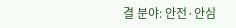결 분야: 안전·안심